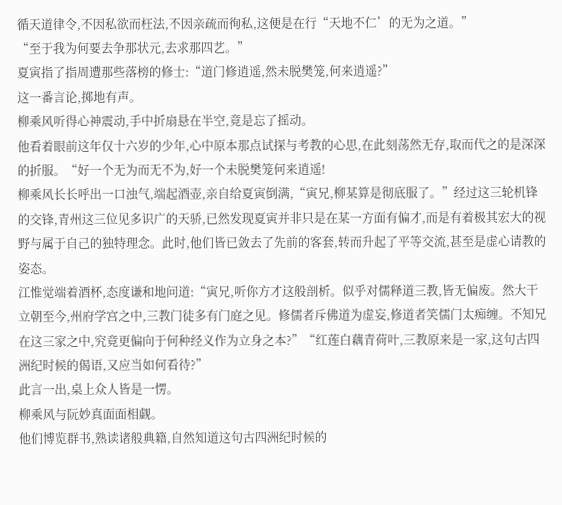循天道律令,不因私欲而枉法,不因亲疏而徇私,这便是在行“天地不仁’的无为之道。”
“至于我为何要去争那状元,去求那四艺。”
夏寅指了指周遭那些落榜的修士:“道门修逍遥,然未脱樊笼,何来逍遥?”
这一番言论,掷地有声。
柳乘风听得心神震动,手中折扇悬在半空,竟是忘了摇动。
他看着眼前这年仅十六岁的少年,心中原本那点试探与考教的心思,在此刻荡然无存,取而代之的是深深的折服。“好一个无为而无不为,好一个未脱樊笼何来逍遥!
柳乘风长长呼出一口浊气,端起酒壶,亲自给夏寅倒满,“寅兄,柳某算是彻底服了。”经过这三轮机锋的交锋,青州这三位见多识广的天骄,已然发现夏寅并非只是在某一方面有偏才,而是有着极其宏大的视野与属于自己的独特理念。此时,他们皆已敛去了先前的客套,转而升起了平等交流,甚至是虚心请教的姿态。
江惟觉端着酒杯,态度谦和地问道:“寅兄,听你方才这般剖析。似乎对儒释道三教,皆无偏废。然大干立朝至今,州府学宫之中,三教门徒多有门庭之见。修儒者斥佛道为虚妄,修道者笑儒门太痴缠。不知兄在这三家之中,究竟更偏向于何种经义作为立身之本?”“红莲白藕青荷叶,三教原来是一家,这句古四洲纪时候的偈语,又应当如何看待?”
此言一出,桌上众人皆是一愣。
柳乘风与阮妙真面面相觑。
他们博览群书,熟读诸般典籍,自然知道这句古四洲纪时候的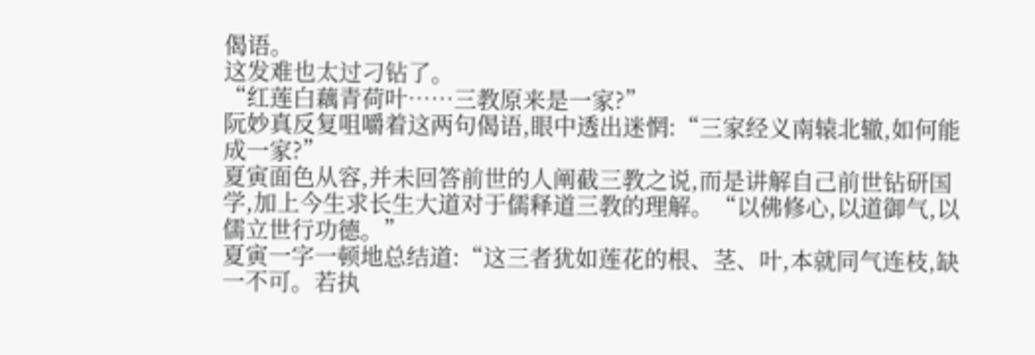偈语。
这发难也太过刁钻了。
“红莲白藕青荷叶……三教原来是一家?”
阮妙真反复咀嚼着这两句偈语,眼中透出迷惘:“三家经义南辕北辙,如何能成一家?”
夏寅面色从容,并未回答前世的人阐截三教之说,而是讲解自己前世钻研国学,加上今生求长生大道对于儒释道三教的理解。“以佛修心,以道御气,以儒立世行功德。”
夏寅一字一顿地总结道:“这三者犹如莲花的根、茎、叶,本就同气连枝,缺一不可。若执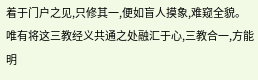着于门户之见,只修其一,便如盲人摸象,难窥全貌。唯有将这三教经义共通之处融汇于心,三教合一,方能明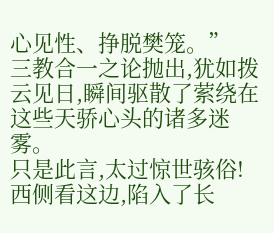心见性、挣脱樊笼。”
三教合一之论抛出,犹如拨云见日,瞬间驱散了萦绕在这些天骄心头的诸多迷雾。
只是此言,太过惊世骇俗!
西侧看这边,陷入了长